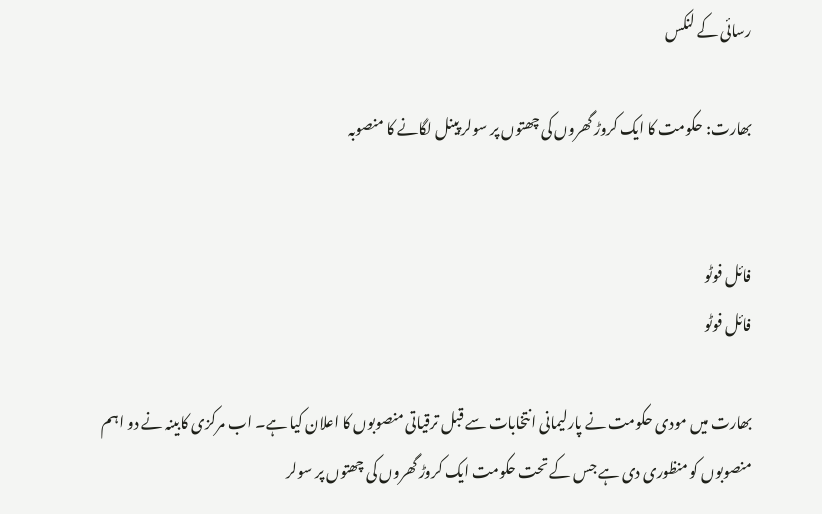رسائی کے لنکس

بھارت: حکومت کا ایک کروڑ گھروں کی چھتوں پر سولر پینل لگانے کا منصوبہ


فائل فوٹو
فائل فوٹو

بھارت میں مودی حکومت نے پارلیمانی انتخابات سے قبل ترقیاتی منصوبوں کا اعلان کیا ہے۔ اب مرکزی کابینہ نے دو اہم منصوبوں کو منظوری دی ہے جس کے تحت حکومت ایک کروڑ گھروں کی چھتوں پر سولر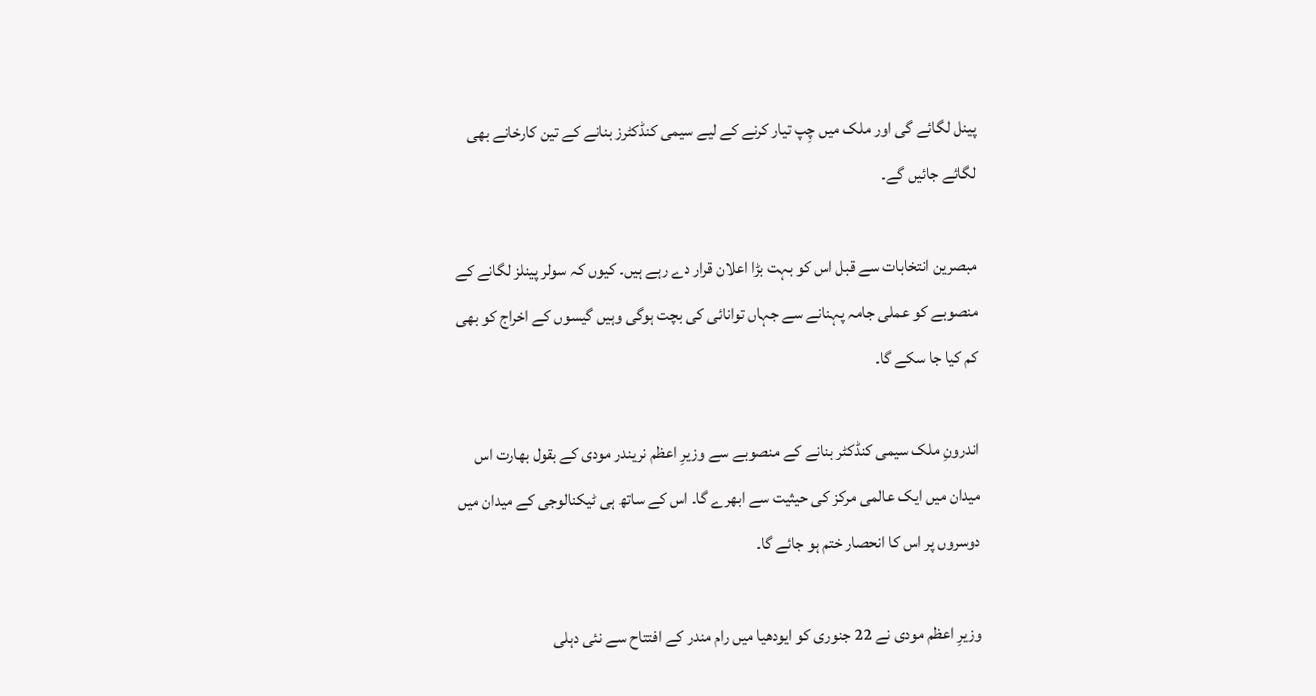پینل لگائے گی اور ملک میں چِپ تیار کرنے کے لیے سیمی کنڈکٹرز بنانے کے تین کارخانے بھی لگائے جائیں گے۔

مبصرین انتخابات سے قبل اس کو بہت بڑا اعلان قرار دے رہے ہیں۔ کیوں کہ سولر پینلز لگانے کے منصوبے کو عملی جامہ پہنانے سے جہاں توانائی کی بچت ہوگی وہیں گیسوں کے اخراج کو بھی کم کیا جا سکے گا۔

اندرونِ ملک سیمی کنڈکٹر بنانے کے منصوبے سے وزیرِ اعظم نریندر مودی کے بقول بھارت اس میدان میں ایک عالمی مرکز کی حیثیت سے ابھرے گا۔ اس کے ساتھ ہی ٹیکنالوجی کے میدان میں دوسروں پر اس کا انحصار ختم ہو جائے گا۔

وزیرِ اعظم مودی نے 22 جنوری کو ایودھیا میں رام مندر کے افتتاح سے نئی دہلی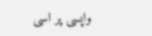واپسی پر اسی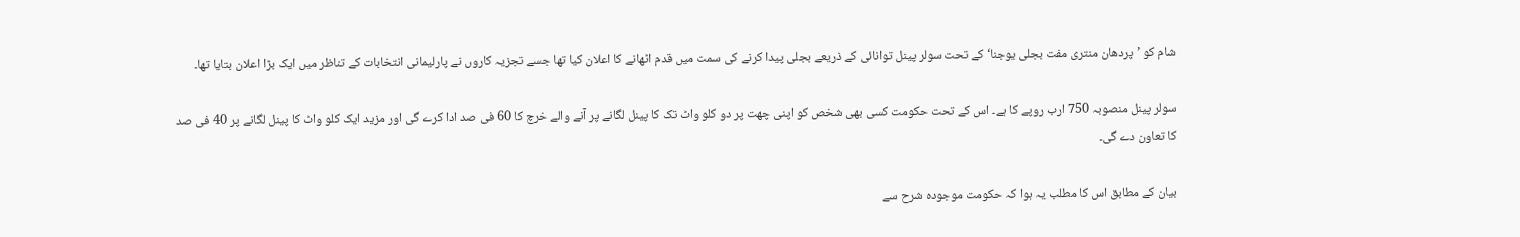شام کو ’پردھان منتری مفت بجلی یوجنا‘ کے تحت سولر پینل توانائی کے ذریعے بجلی پیدا کرنے کی سمت میں قدم اٹھانے کا اعلان کیا تھا جسے تجزیہ کاروں نے پارلیمانی انتخابات کے تناظر میں ایک بڑا اعلان بتایا تھا۔

سولر پینل منصوبہ 750 ارب روپے کا ہے۔ اس کے تحت حکومت کسی بھی شخص کو اپنی چھت پر دو کلو واٹ تک کا پینل لگانے پر آنے والے خرچ کا 60 فی صد ادا کرے گی اور مزید ایک کلو واٹ کا پینل لگانے پر 40 فی صد کا تعاون دے گی۔

بیان کے مطابق اس کا مطلب یہ ہوا کہ حکومت موجودہ شرح سے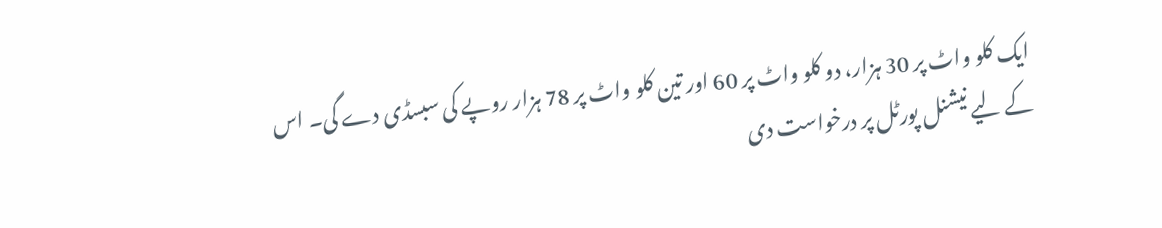ایک کلو واٹ پر 30 ہزار، دو کلو واٹ پر 60 اور تین کلو واٹ پر 78 ہزار روپے کی سبسڈی دے گی۔ اس کے لیے نیشنل پورٹل پر درخواست دی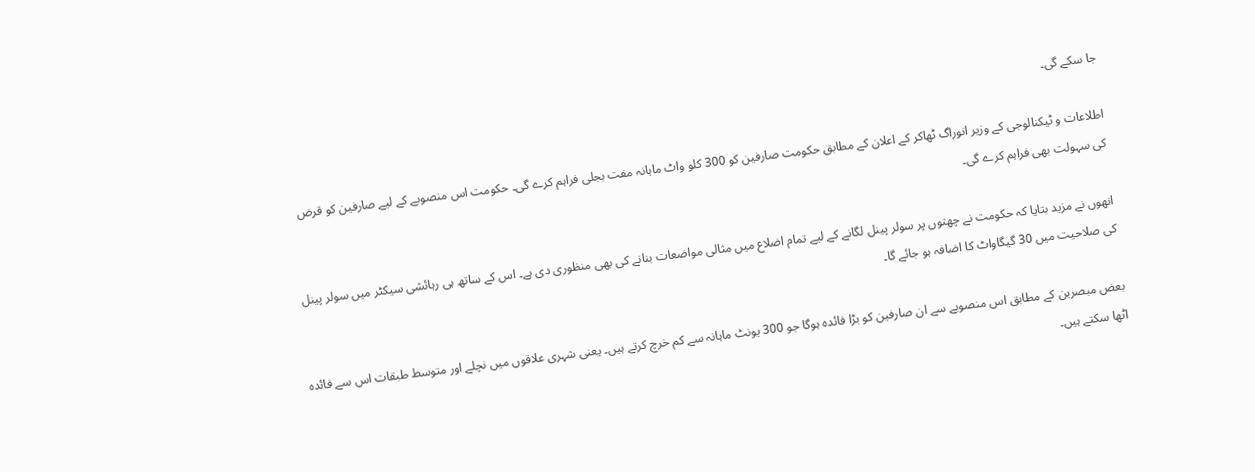جا سکے گی۔

اطلاعات و ٹیکنالوجی کے وزیر انوراگ ٹھاکر کے اعلان کے مطابق حکومت صارفین کو 300 کلو واٹ ماہانہ مفت بجلی فراہم کرے گی۔ حکومت اس منصوبے کے لیے صارفین کو قرض کی سہولت بھی فراہم کرے گی۔

انھوں نے مزید بتایا کہ حکومت نے چھتوں پر سولر پینل لگانے کے لیے تمام اضلاع میں مثالی مواضعات بنانے کی بھی منظوری دی ہے۔ اس کے ساتھ ہی رہائشی سیکٹر میں سولر پینل کی صلاحیت میں 30 گیگاواٹ کا اضافہ ہو جائے گا۔

بعض مبصرین کے مطابق اس منصوبے سے ان صارفین کو بڑا فائدہ ہوگا جو 300 یونٹ ماہانہ سے کم خرچ کرتے ہیں۔ یعنی شہری علاقوں میں نچلے اور متوسط طبقات اس سے فائدہ اٹھا سکتے ہیں۔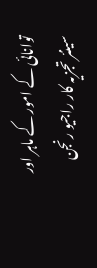توانائی کے امور کے ماہر اور سینئر تجزیہ کار راجیو رنجن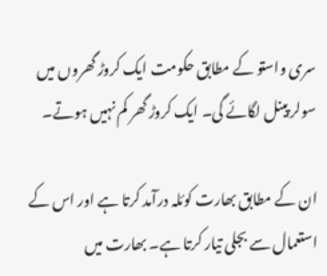سری واستو کے مطابق حکومت ایک کروڑ گھروں میں سولر پینل لگائے گی۔ ایک کروڑ گھر کم نہیں ہوتے۔

ان کے مطابق بھارت کوئلہ درآمد کرتا ہے اور اس کے استعمال سے بجلی تیار کرتا ہے۔ بھارت میں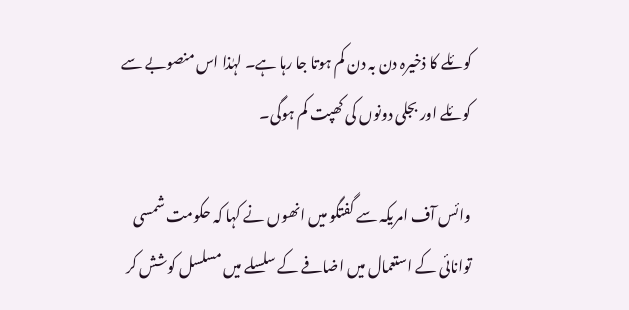کوئلے کا ذخیرہ دن بہ دن کم ہوتا جا رہا ہے۔ لہٰذا اس منصوبے سے کوئلے اور بجلی دونوں کی کھپت کم ہوگی۔

وائس آف امریکہ سے گفتگو میں انھوں نے کہا کہ حکومت شمسی توانائی کے استعمال میں اضافے کے سلسلے میں مسلسل کوشش کر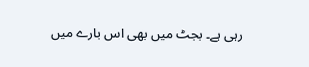رہی ہے۔ بجٹ میں بھی اس بارے میں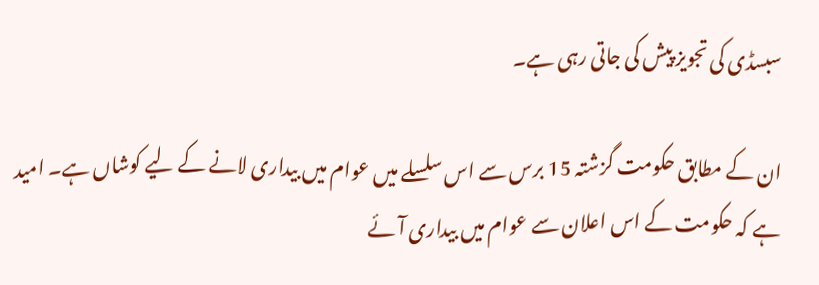سبسڈی کی تجویز پیش کی جاتی رہی ہے۔

ان کے مطابق حکومت گزشتہ 15 برس سے اس سلسلے میں عوام میں بیداری لانے کے لیے کوشاں ہے۔ امید ہے کہ حکومت کے اس اعلان سے عوام میں بیداری آئے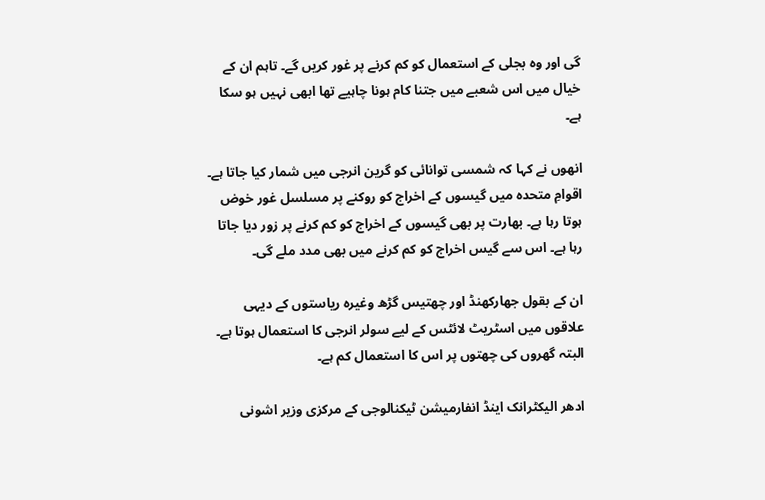گی اور وہ بجلی کے استعمال کو کم کرنے پر غور کریں گے۔ تاہم ان کے خیال میں اس شعبے میں جتنا کام ہونا چاہیے تھا ابھی نہیں ہو سکا ہے۔

انھوں نے کہا کہ شمسی توانائی کو گرین انرجی میں شمار کیا جاتا ہے۔ اقوامِ متحدہ میں گیسوں کے اخراج کو روکنے پر مسلسل غور خوض ہوتا رہا ہے۔ بھارت پر بھی گیسوں کے اخراج کو کم کرنے پر زور دیا جاتا رہا ہے۔ اس سے گیس اخراج کو کم کرنے میں بھی مدد ملے گی۔

ان کے بقول جھارکھنڈ اور چھتیس گڑھ وغیرہ ریاستوں کے دیہی علاقوں میں اسٹریٹ لائٹس کے لیے سولر انرجی کا استعمال ہوتا ہے۔ البتہ گھروں کی چھتوں پر اس کا استعمال کم ہے۔

ادھر الیکٹرانک اینڈ انفارمیشن ٹیکنالوجی کے مرکزی وزیر اشونی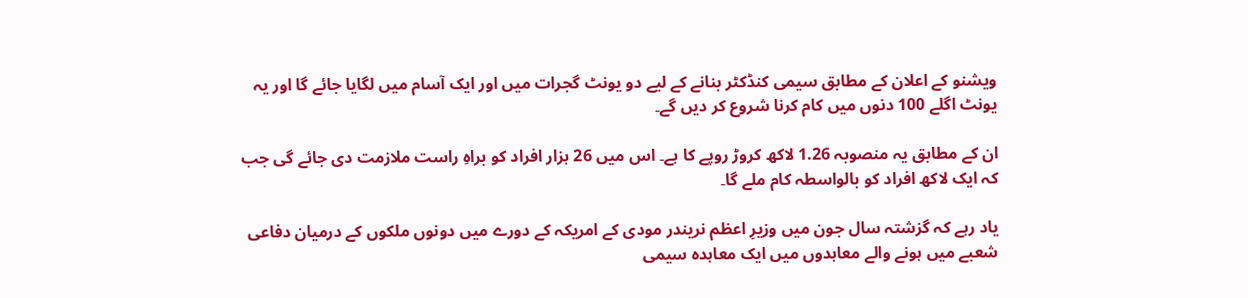ویشنو کے اعلان کے مطابق سیمی کنڈکٹر بنانے کے لیے دو یونٹ گجرات میں اور ایک آسام میں لگایا جائے گا اور یہ یونٹ اگلے 100 دنوں میں کام کرنا شروع کر دیں گے۔

ان کے مطابق یہ منصوبہ 1.26 لاکھ کروڑ روپے کا ہے۔ اس میں 26 ہزار افراد کو براہِ راست ملازمت دی جائے گی جب کہ ایک لاکھ افراد کو بالواسطہ کام ملے گا۔

یاد رہے کہ گزشتہ سال جون میں وزیرِ اعظم نریندر مودی کے امریکہ کے دورے میں دونوں ملکوں کے درمیان دفاعی شعبے میں ہونے والے معاہدوں میں ایک معاہدہ سیمی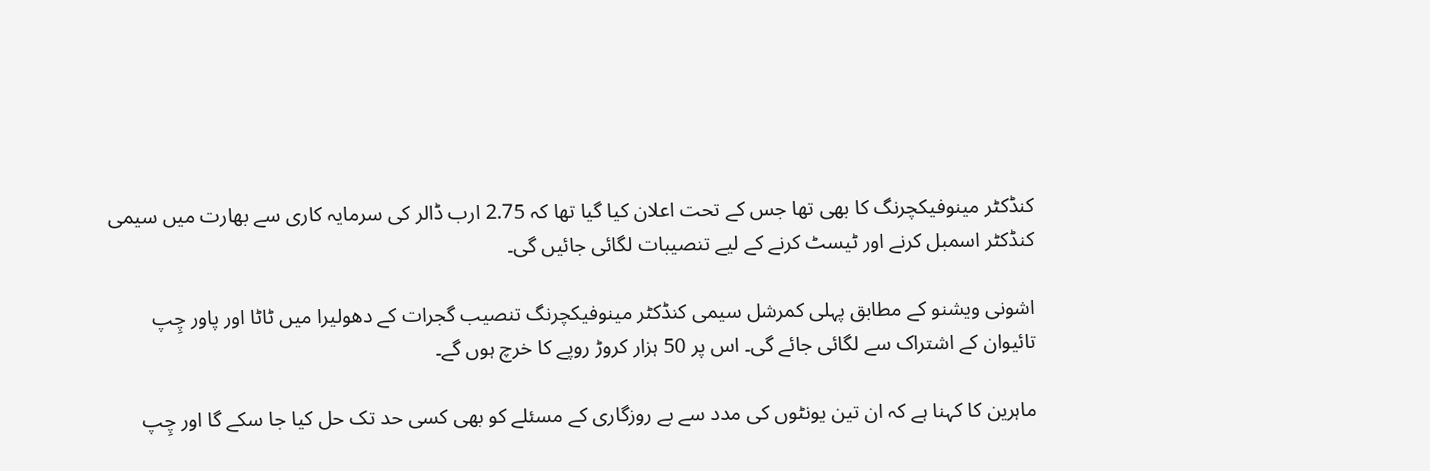کنڈکٹر مینوفیکچرنگ کا بھی تھا جس کے تحت اعلان کیا گیا تھا کہ 2.75 ارب ڈالر کی سرمایہ کاری سے بھارت میں سیمی کنڈکٹر اسمبل کرنے اور ٹیسٹ کرنے کے لیے تنصیبات لگائی جائیں گی۔

اشونی ویشنو کے مطابق پہلی کمرشل سیمی کنڈکٹر مینوفیکچرنگ تنصیب گجرات کے دھولیرا میں ٹاٹا اور پاور چِپ تائیوان کے اشتراک سے لگائی جائے گی۔ اس پر 50 ہزار کروڑ روپے کا خرچ ہوں گے۔

ماہرین کا کہنا ہے کہ ان تین یونٹوں کی مدد سے بے روزگاری کے مسئلے کو بھی کسی حد تک حل کیا جا سکے گا اور چِپ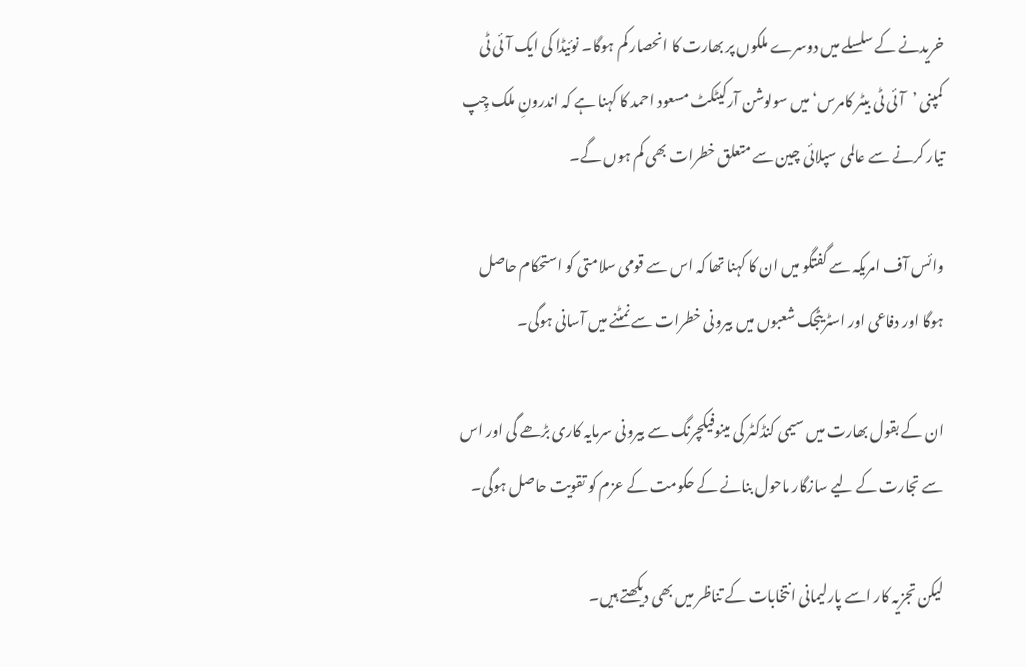خریدنے کے سلسلے میں دوسرے ملکوں پر بھارت کا انحصار کم ہوگا۔ نوئیڈا کی ایک آئی ٹی کمپنی ’آئی ٹی بیٹر کامرس‘ میں سولوشن آرکیٹکٹ مسعود احمد کا کہنا ہے کہ اندرونِ ملک چِپ تیار کرنے سے عالمی سپلائی چین سے متعلق خطرات بھی کم ہوں گے۔

وائس آف امریکہ سے گفتگو میں ان کا کہنا تھا کہ اس سے قومی سلامتی کو استحکام حاصل ہوگا اور دفاعی اور اسٹریٹجک شعبوں میں بیرونی خطرات سے نمٹنے میں آسانی ہوگی۔

ان کے بقول بھارت میں سیمی کنڈکٹر کی مینوفیکچرنگ سے بیرونی سرمایہ کاری بڑھے گی اور اس سے تجارت کے لیے سازگار ماحول بنانے کے حکومت کے عزم کو تقویت حاصل ہوگی۔

لیکن تجزیہ کار اسے پارلیمانی انتخابات کے تناظر میں بھی دیکھتے ہیں۔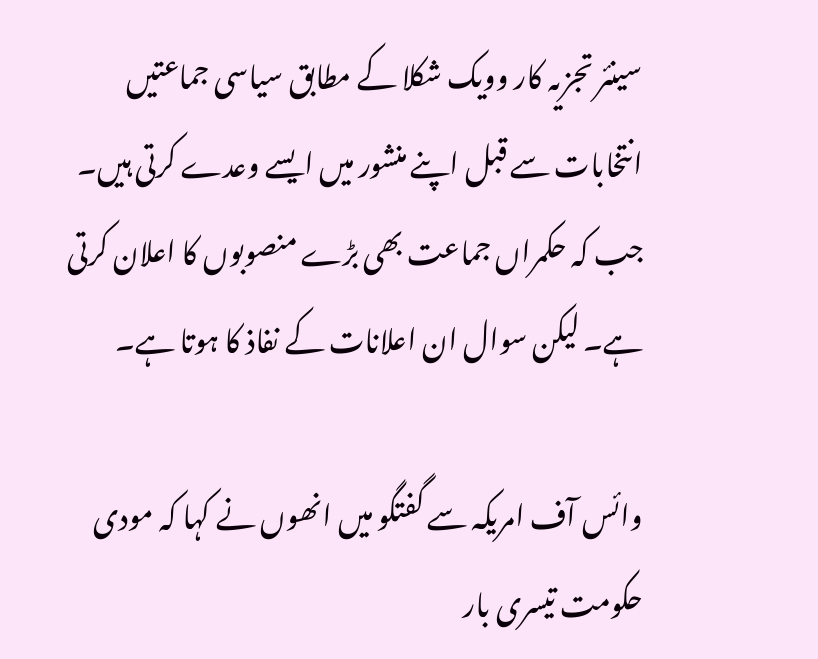سینئر تجزیہ کار وویک شکلا کے مطابق سیاسی جماعتیں انتخابات سے قبل اپنے منشور میں ایسے وعدے کرتی ہیں۔ جب کہ حکمراں جماعت بھی بڑے منصوبوں کا اعلان کرتی ہے۔ لیکن سوال ان اعلانات کے نفاذ کا ہوتا ہے۔

وائس آف امریکہ سے گفتگو میں انھوں نے کہا کہ مودی حکومت تیسری بار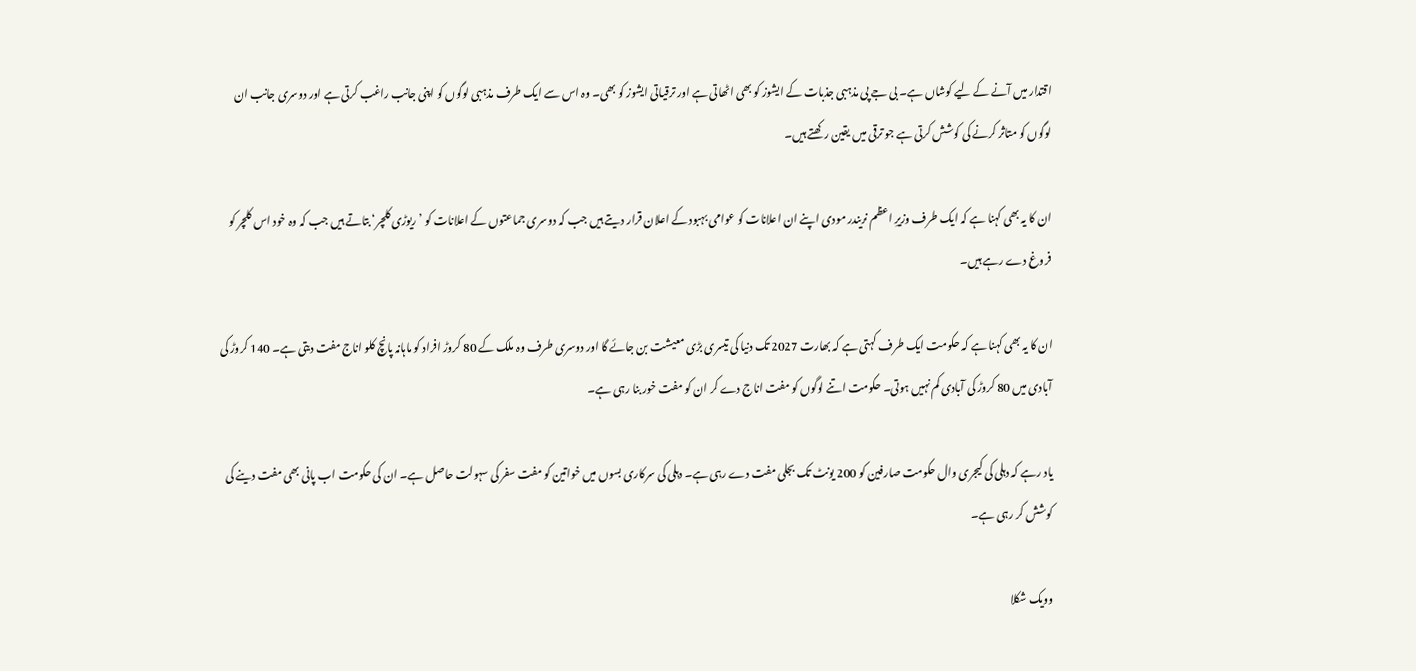اقتدار میں آنے کے لیے کوشاں ہے۔ بی جے پی مذہبی جذبات کے ایشوز کو بھی اٹھاتی ہے اور ترقیاتی ایشوز کو بھی۔ وہ اس سے ایک طرف مذہبی لوگوں کو اپنی جانب راغب کرتی ہے اور دوسری جانب ان لوگوں کو متاثر کرنے کی کوشش کرتی ہے جو ترقی میں یقین رکھتے ہیں۔

ان کا یہ بھی کہنا ہے کہ ایک طرف وزیرِ اعظم نریندر مودی اپنے ان اعلانات کو عوامی بہبود کے اعلان قرار دیتے ہیں جب کہ دوسری جماعتوں کے اعلانات کو ’ریوڑی کلچر‘ بتاتے ہیں جب کہ وہ خود اس کلچر کو فروغ دے رہے ہیں۔

ان کا یہ بھی کہنا ہے کہ حکومت ایک طرف کہتی ہے کہ بھارت 2027 تک دنیا کی تیسری بڑی معیشت بن جائے گا اور دوسری طرف وہ ملک کے 80 کروڑ افراد کو ماہانہ پانچ کلو اناج مفت دیتی ہے۔ 140 کروڑ کی آبادی میں 80 کروڑ کی آبادی کم نہیں ہوتی۔ حکومت اتنے لوگوں کو مفت اناج دے کر ان کو مفت خور بنا رہی ہے۔

یاد رہے کہ دہلی کی کیجری وال حکومت صارفین کو 200 یونٹ تک بجلی مفت دے رہی ہے۔ دہلی کی سرکاری بسوں میں خواتین کو مفت سفر کی سہولت حاصل ہے۔ ان کی حکومت اب پانی بھی مفت دینے کی کوشش کر رہی ہے۔

وویک شکلا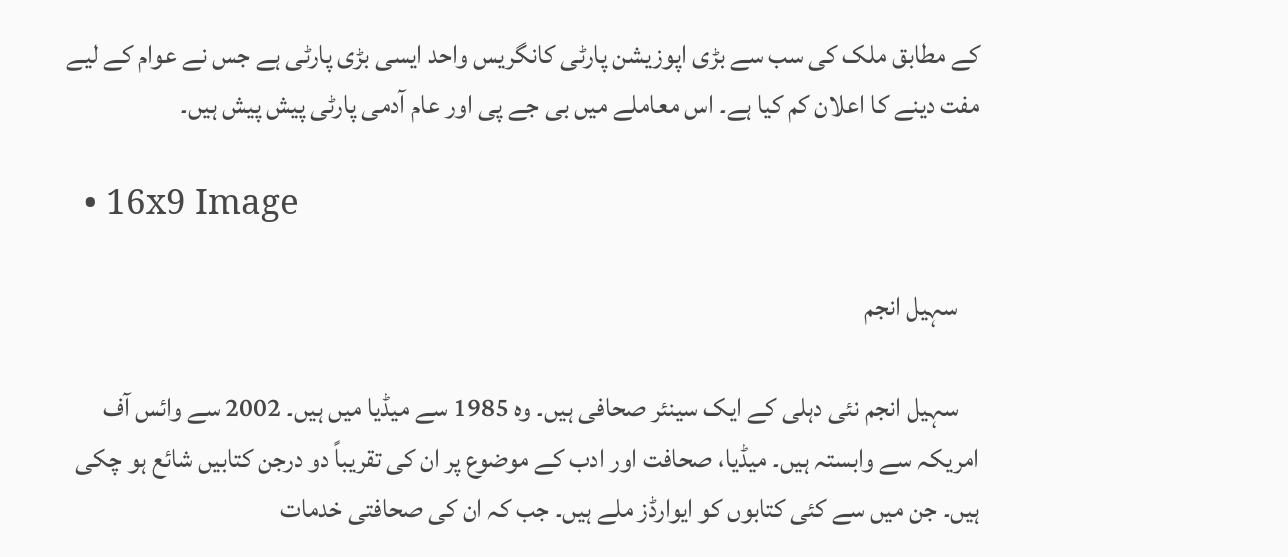کے مطابق ملک کی سب سے بڑی اپوزیشن پارٹی کانگریس واحد ایسی بڑی پارٹی ہے جس نے عوام کے لیے مفت دینے کا اعلان کم کیا ہے۔ اس معاملے میں بی جے پی اور عام آدمی پارٹی پیش پیش ہیں۔

  • 16x9 Image

    سہیل انجم

    سہیل انجم نئی دہلی کے ایک سینئر صحافی ہیں۔ وہ 1985 سے میڈیا میں ہیں۔ 2002 سے وائس آف امریکہ سے وابستہ ہیں۔ میڈیا، صحافت اور ادب کے موضوع پر ان کی تقریباً دو درجن کتابیں شائع ہو چکی ہیں۔ جن میں سے کئی کتابوں کو ایوارڈز ملے ہیں۔ جب کہ ان کی صحافتی خدمات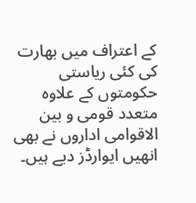کے اعتراف میں بھارت کی کئی ریاستی حکومتوں کے علاوہ متعدد قومی و بین الاقوامی اداروں نے بھی انھیں ایوارڈز دیے ہیں۔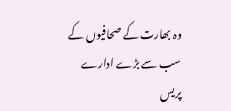وہ بھارت کے صحافیوں کے سب سے بڑے ادارے پریس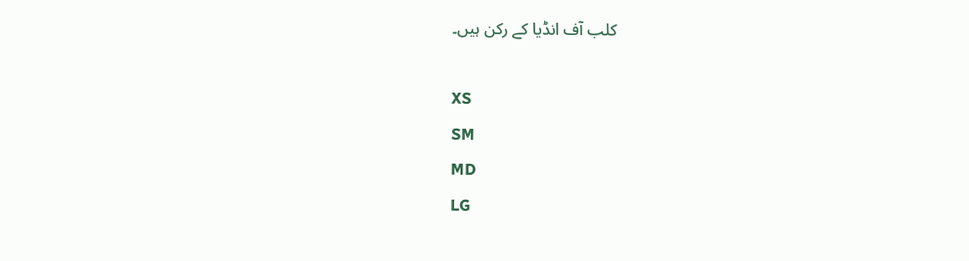کلب آف انڈیا کے رکن ہیں۔

XS
SM
MD
LG